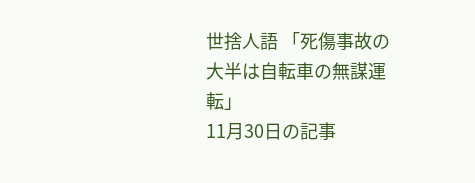世捨人語 「死傷事故の大半は自転車の無謀運転」
11月30日の記事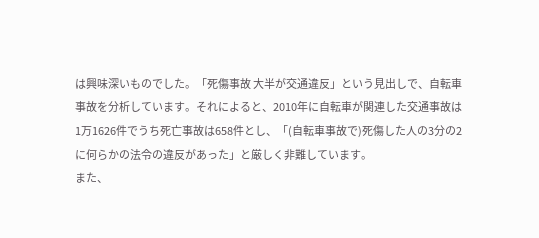は興味深いものでした。「死傷事故 大半が交通違反」という見出しで、自転車事故を分析しています。それによると、2010年に自転車が関連した交通事故は1万1626件でうち死亡事故は658件とし、「(自転車事故で)死傷した人の3分の2に何らかの法令の違反があった」と厳しく非難しています。
また、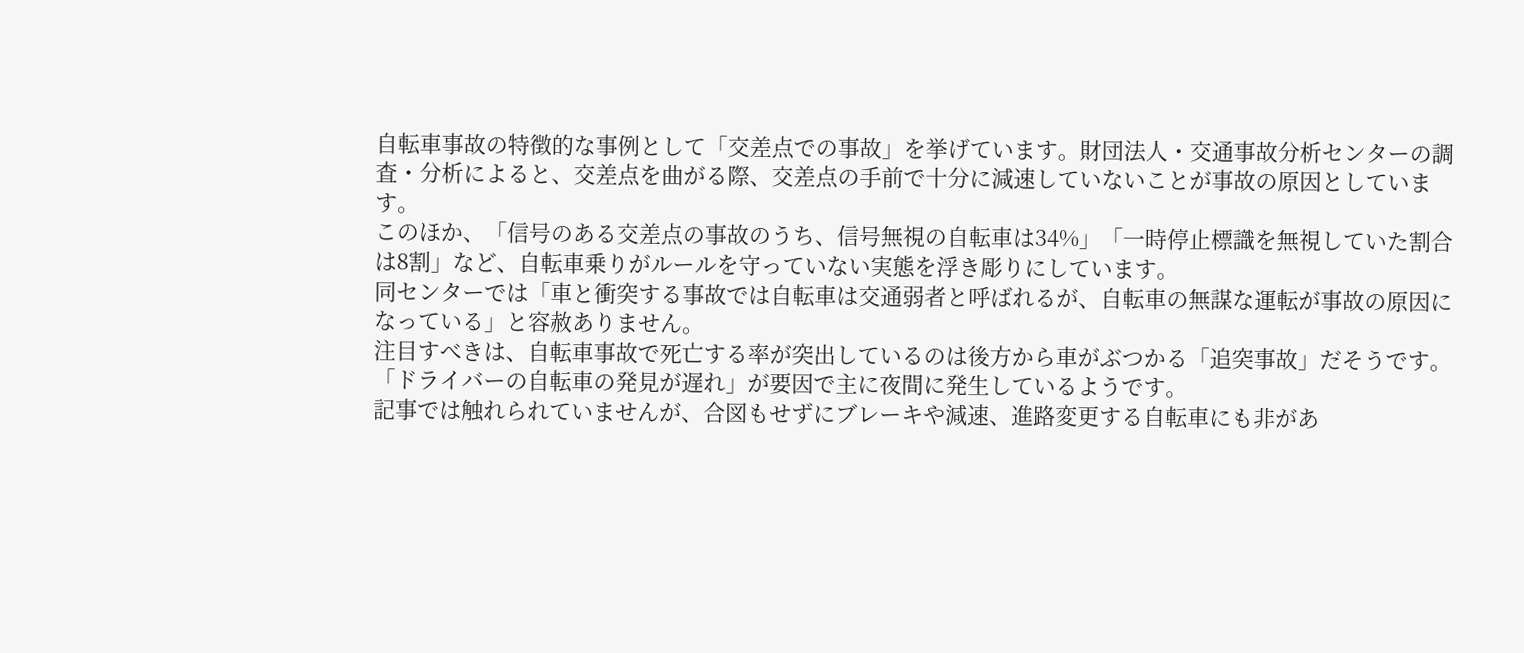自転車事故の特徴的な事例として「交差点での事故」を挙げています。財団法人・交通事故分析センターの調査・分析によると、交差点を曲がる際、交差点の手前で十分に減速していないことが事故の原因としています。
このほか、「信号のある交差点の事故のうち、信号無視の自転車は34%」「一時停止標識を無視していた割合は8割」など、自転車乗りがルールを守っていない実態を浮き彫りにしています。
同センターでは「車と衝突する事故では自転車は交通弱者と呼ばれるが、自転車の無謀な運転が事故の原因になっている」と容赦ありません。
注目すべきは、自転車事故で死亡する率が突出しているのは後方から車がぶつかる「追突事故」だそうです。「ドライバーの自転車の発見が遅れ」が要因で主に夜間に発生しているようです。
記事では触れられていませんが、合図もせずにブレーキや減速、進路変更する自転車にも非があ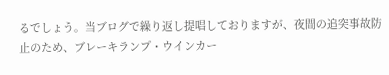るでしょう。当ブログで繰り返し提唱しておりますが、夜間の追突事故防止のため、ブレーキランプ・ウインカー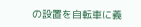の設置を自転車に義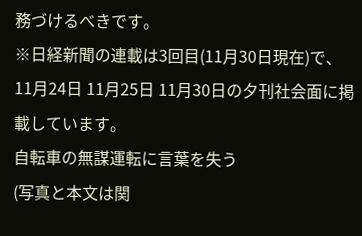務づけるべきです。
※日経新聞の連載は3回目(11月30日現在)で、11月24日 11月25日 11月30日の夕刊社会面に掲載しています。
自転車の無謀運転に言葉を失う
(写真と本文は関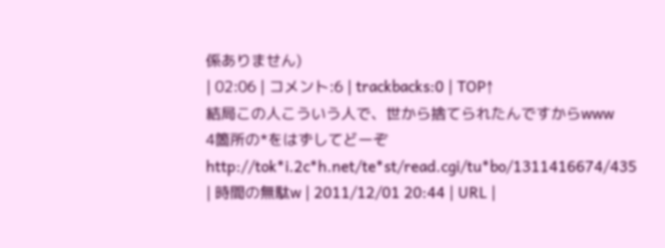係ありません)
| 02:06 | コメント:6 | trackbacks:0 | TOP↑
結局この人こういう人で、世から捨てられたんですからwww
4箇所の*をはずしてどーぞ
http://tok*i.2c*h.net/te*st/read.cgi/tu*bo/1311416674/435
| 時間の無駄w | 2011/12/01 20:44 | URL |